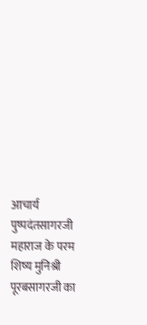आचार्य पुष्पदंतसागरजी महाराज के परम शिष्य मुनिश्री पूरबसागरजी का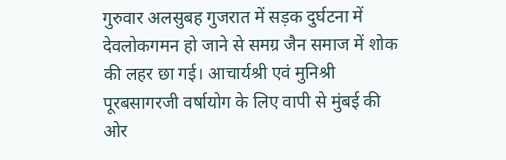गुरुवार अलसुबह गुजरात में सड़क दुर्घटना में देवलोकगमन हो जाने से समग्र जैन समाज में शोक की लहर छा गई। आचार्यश्री एवं मुनिश्री पूरबसागरजी वर्षायोग के लिए वापी से मुंबई की ओर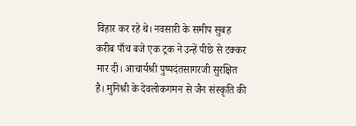विहार कर रहे थे। नवसारी के समीप सुबह करीब पाँच बजे एक ट्रक ने उन्हें पीछे से टक्कर मार दी। आचार्यश्री पुष्पदंतसागरजी सुरक्षित है। मुनिश्री के देवलोकगमन से जैन संस्कृति की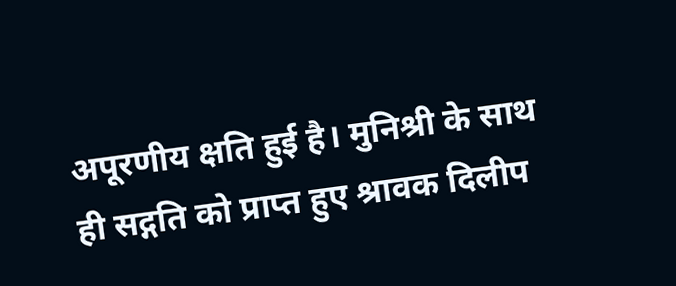अपूरणीय क्षति हुई है। मुनिश्री के साथ ही सद्गति को प्राप्त हुए श्रावक दिलीप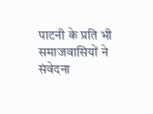पाटनी के प्रति भी समाजवासियों ने संवेदना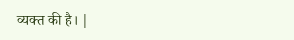व्यक्त की है। |